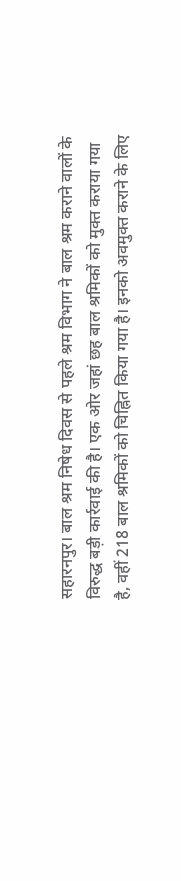सहारनपुर। बाल श्रम निषेध दिवस से पहले श्रम विभाग ने बाल श्रम कराने वालों के विरुद्ध बड़ी कार्रवाई की है। एक ओर जहां छह बाल श्रमिकों को मुक्त कराया गया है, वहीं 218 बाल श्रमिकों को चिह्नित किया गया है। इनको अवमुक्त कराने के लिए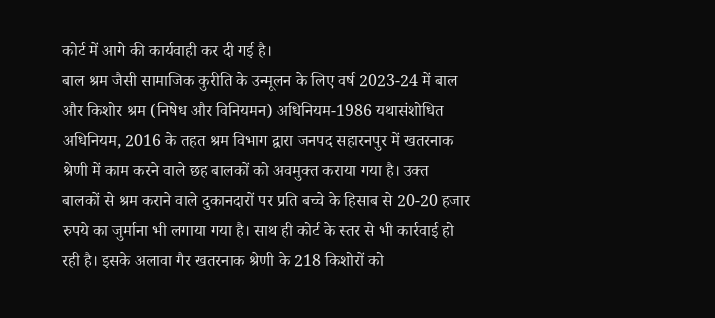कोर्ट में आगे की कार्यवाही कर दी गई है।
बाल श्रम जैसी सामाजिक कुरीति के उन्मूलन के लिए वर्ष 2023-24 में बाल और किशोर श्रम (निषेध और विनियमन) अधिनियम-1986 यथासंशोधित अधिनियम, 2016 के तहत श्रम विभाग द्वारा जनपद सहारनपुर में खतरनाक श्रेणी में काम करने वाले छह बालकों को अवमुक्त कराया गया है। उक्त बालकों से श्रम कराने वाले दुकानदारों पर प्रति बच्चे के हिसाब से 20-20 हजार रुपये का जुर्माना भी लगाया गया है। साथ ही कोर्ट के स्तर से भी कार्रवाई हो रही है। इसके अलावा गैर खतरनाक श्रेणी के 218 किशोरों को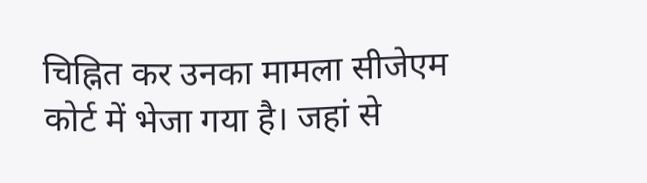चिह्नित कर उनका मामला सीजेएम कोर्ट में भेजा गया है। जहां से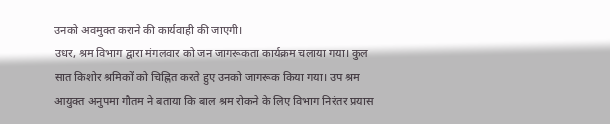उनको अवमुक्त कराने की कार्यवाही की जाएगी।
उधर, श्रम विभाग द्वारा मंगलवार को जन जागरूकता कार्यक्रम चलाया गया। कुल सात किशोर श्रमिकों को चिह्नित करते हुए उनको जागरूक किया गया। उप श्रम आयुक्त अनुपमा गौतम ने बताया कि बाल श्रम रोकने के लिए विभाग निरंतर प्रयास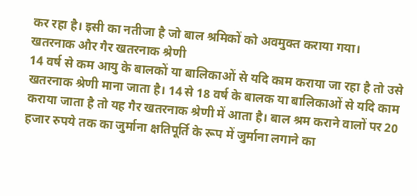कर रहा है। इसी का नतीजा है जो बाल श्रमिकों को अवमुक्त कराया गया।
खतरनाक और गैर खतरनाक श्रेणी
14 वर्ष से कम आयु के बालकों या बालिकाओं से यदि काम कराया जा रहा है तो उसे खतरनाक श्रेणी माना जाता है। 14 से 18 वर्ष के बालक या बालिकाओं से यदि काम कराया जाता है तो यह गैर खतरनाक श्रेणी में आता है। बाल श्रम कराने वालों पर 20 हजार रुपये तक का जुर्माना क्षतिपूर्ति के रूप में जुर्माना लगाने का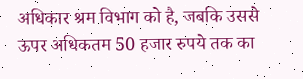अधिकार श्रम विभाग को है, जबकि उससे ऊपर अधिकतम 50 हजार रुपये तक का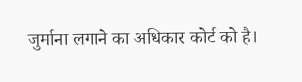जुर्माना लगाने का अधिकार कोर्ट को है।